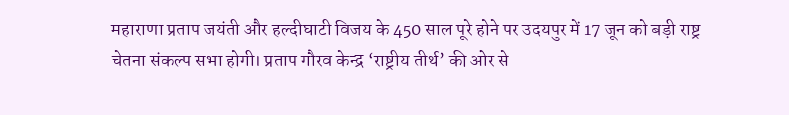महाराणा प्रताप जयंती और हल्दीघाटी विजय के 450 साल पूरे होने पर उदयपुर में 17 जून को बड़ी राष्ट्र चेतना संकल्प सभा होगी। प्रताप गौरव केन्द्र ‘राष्ट्रीय तीर्थ’ की ओर से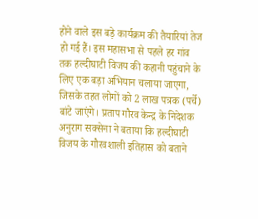होने वाले इस बड़े कार्यक्रम की तैयारियां तेज हो गई हैं। इस महासभा से पहले हर गांव तक हल्दीघाटी विजय की कहानी पहुंचाने के लिए एक बड़ा अभियान चलाया जाएगा, जिसके तहत लोगों को 2 लाख पत्रक (पर्चे) बांटे जाएंगे। प्रताप गौरव केन्द्र के निदेशक अनुराग सक्सेना ने बताया कि हल्दीघाटी विजय के गौरवशाली इतिहास को बताने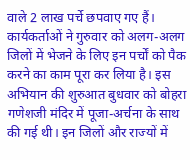वाले 2 लाख पर्चे छपवाए गए हैं। कार्यकर्ताओं ने गुरुवार को अलग-अलग जिलों में भेजने के लिए इन पर्चों को पैक करने का काम पूरा कर लिया है। इस अभियान की शुरुआत बुधवार को बोहरा गणेशजी मंदिर में पूजा-अर्चना के साथ की गई थी। इन जिलों और राज्यों में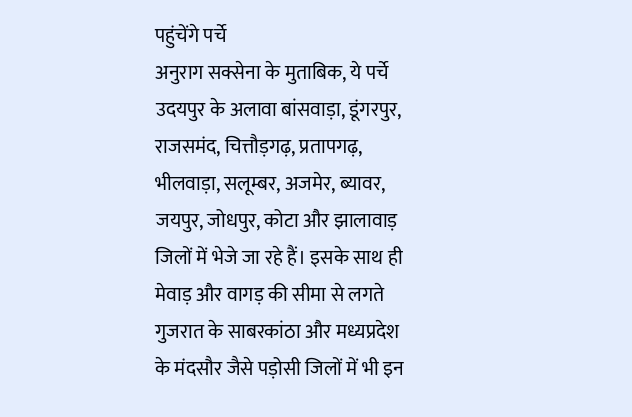पहुंचेंगे पर्चे
अनुराग सक्सेना के मुताबिक, ये पर्चे उदयपुर के अलावा बांसवाड़ा, डूंगरपुर, राजसमंद, चित्तौड़गढ़, प्रतापगढ़, भीलवाड़ा, सलूम्बर, अजमेर, ब्यावर, जयपुर, जोधपुर, कोटा और झालावाड़ जिलों में भेजे जा रहे हैं। इसके साथ ही मेवाड़ और वागड़ की सीमा से लगते गुजरात के साबरकांठा और मध्यप्रदेश के मंदसौर जैसे पड़ोसी जिलों में भी इन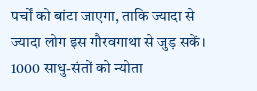पर्चों को बांटा जाएगा, ताकि ज्यादा से ज्यादा लोग इस गौरवगाथा से जुड़ सकें। 1000 साधु-संतों को न्योता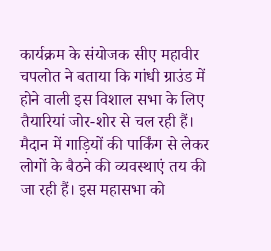कार्यक्रम के संयोजक सीए महावीर चपलोत ने बताया कि गांधी ग्राउंड में होने वाली इस विशाल सभा के लिए तैयारियां जोर-शोर से चल रही हैं। मैदान में गाड़ियों की पार्किंग से लेकर लोगों के बैठने की व्यवस्थाएं तय की जा रही हैं। इस महासभा को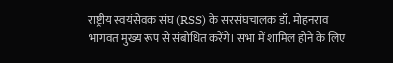राष्ट्रीय स्वयंसेवक संघ (RSS) के सरसंघचालक डॉ. मोहनराव भागवत मुख्य रूप से संबोधित करेंगे। सभा में शामिल होने के लिए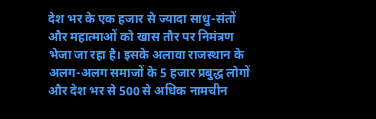देश भर के एक हजार से ज्यादा साधु-संतों और महात्माओं को खास तौर पर निमंत्रण भेजा जा रहा है। इसके अलावा राजस्थान के अलग-अलग समाजों के 5 हजार प्रबुद्ध लोगों और देश भर से 500 से अधिक नामचीन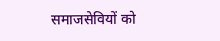समाजसेवियों को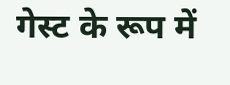गेस्ट के रूप में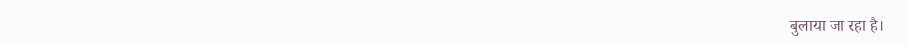बुलाया जा रहा है।